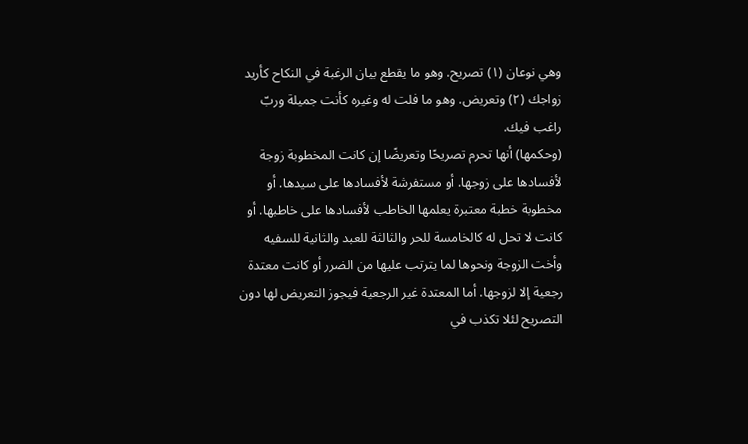وهي نوعان (١) تصريح. وهو ما يقطع بيان الرغبة في النكاح كأريد زواجك (٢) وتعريض. وهو ما فلت له وغيره كأنت جميلة وربّ راغب فيك.
(وحكمها) أنها تحرم تصريحًا وتعريضًا إن كانت المخطوبة زوجة لأفسادها على زوجها. أو مستفرشة لأفسادها على سيدها. أو مخطوبة خطبة معتبرة يعلمها الخاطب لأفسادها على خاطبها. أو كانت لا تحل له كالخامسة للحر والثالثة للعبد والثانية للسفيه وأخت الزوجة ونحوها لما يترتب عليها من الضرر أو كانت معتدة رجعية إلا لزوجها. أما المعتدة غير الرجعية فيجوز التعريض لها دون التصريح لئلا تكذب في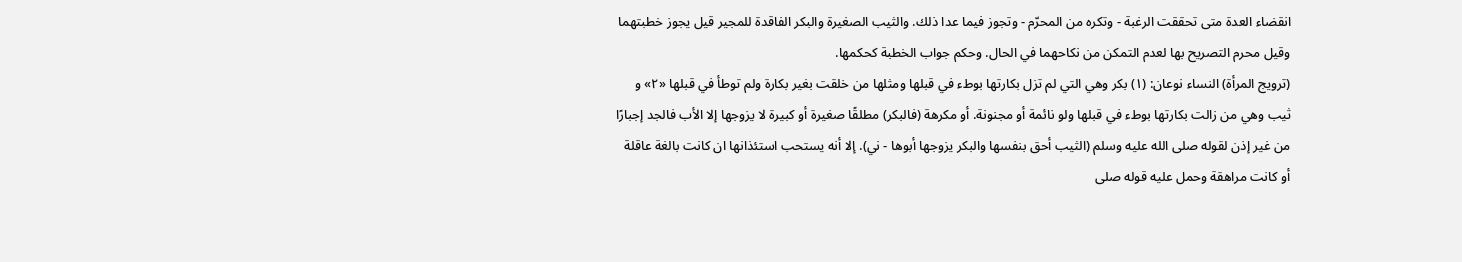انقضاء العدة متى تحققت الرغبة - وتكره من المحرّم - وتجوز فيما عدا ذلك. والثيب الصغيرة والبكر الفاقدة للمجير قيل يجوز خطبتهما وقيل محرم التصريح بها لعدم التمكن من نكاحهما في الحال. وحكم جواب الخطبة كحكمها.
(ترويج المرأة) النساء نوعان: (١) بكر وهي التي لم تزل بكارتها بوطء في قبلها ومثلها من خلقت بغير بكارة ولم توطأ في قبلها «٢» و ثيب وهي من زالت بكارتها بوطء في قبلها ولو نائمة أو مجنونة. أو مكرهة (فالبكر) مطلقًا صغيرة أو كبيرة لا يزوجها إلا الأب فالجد إجبارًا من غير إذن لقوله صلى الله عليه وسلم (الثيب أحق بنفسها والبكر يزوجها أبوها - ني). إلا أنه يستحب استئذانها ان كانت بالغة عاقلة أو كانت مراهقة وحمل عليه قوله صلى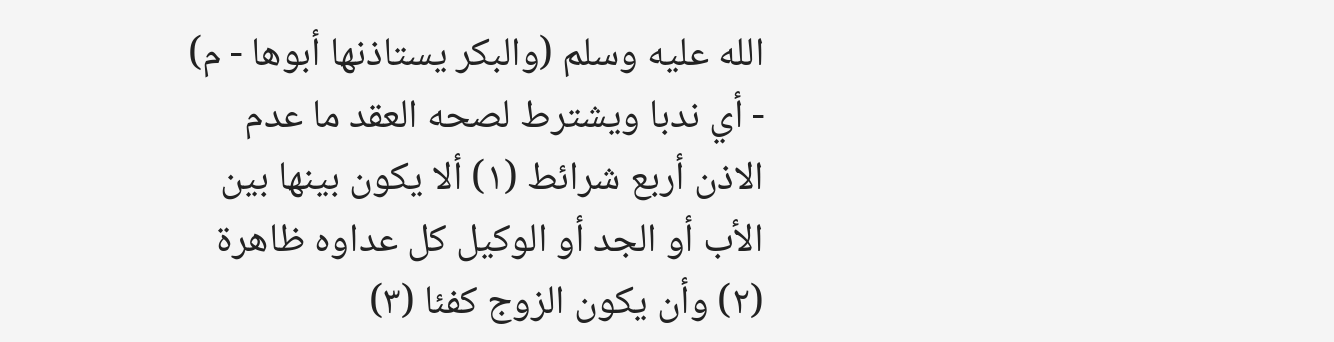الله عليه وسلم (والبكر يستاذنها أبوها - م) - أي ندبا ويشترط لصحه العقد ما عدم الاذن أربع شرائط (١) ألا يكون بينها بين الأب أو الجد أو الوكيل كل عداوه ظاهرة (٢) وأن يكون الزوج كفئا (٣)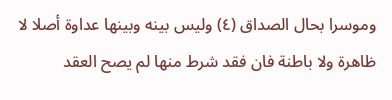وموسرا بحال الصداق (٤) وليس بينه وبينها عداوة أصلا لا ظاهرة ولا باطنة فان فقد شرط منها لم يصح العقد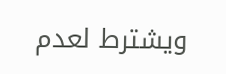ويشترط لعدم